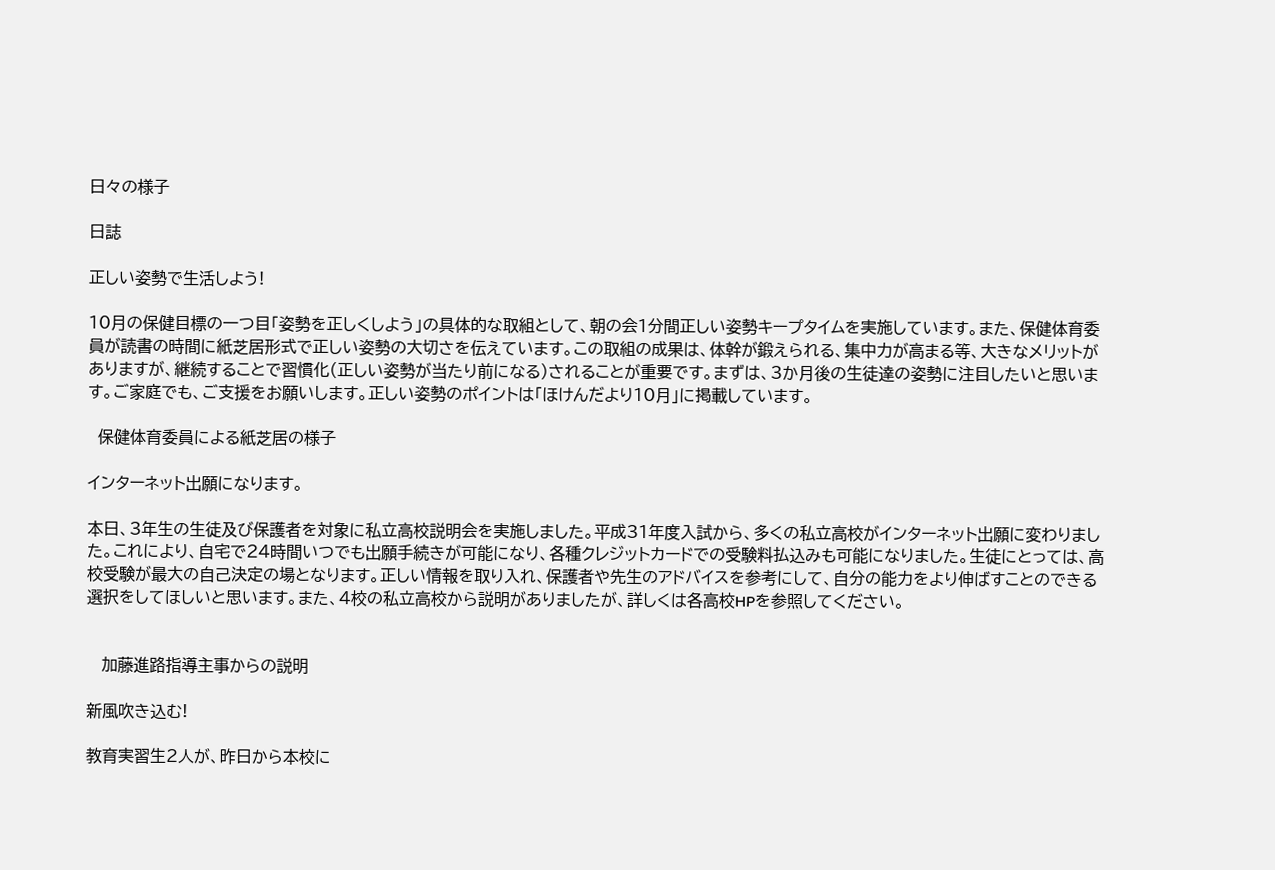日々の様子

日誌

正しい姿勢で生活しよう!

10月の保健目標の一つ目「姿勢を正しくしよう」の具体的な取組として、朝の会1分間正しい姿勢キープタイムを実施しています。また、保健体育委員が読書の時間に紙芝居形式で正しい姿勢の大切さを伝えています。この取組の成果は、体幹が鍛えられる、集中力が高まる等、大きなメリットがありますが、継続することで習慣化(正しい姿勢が当たり前になる)されることが重要です。まずは、3か月後の生徒達の姿勢に注目したいと思います。ご家庭でも、ご支援をお願いします。正しい姿勢のポイントは「ほけんだより10月」に掲載しています。

  保健体育委員による紙芝居の様子

インターネット出願になります。

本日、3年生の生徒及び保護者を対象に私立高校説明会を実施しました。平成31年度入試から、多くの私立高校がインターネット出願に変わりました。これにより、自宅で24時間いつでも出願手続きが可能になり、各種クレジットカードでの受験料払込みも可能になりました。生徒にとっては、高校受験が最大の自己決定の場となります。正しい情報を取り入れ、保護者や先生のアドバイスを参考にして、自分の能力をより伸ばすことのできる選択をしてほしいと思います。また、4校の私立高校から説明がありましたが、詳しくは各高校HPを参照してください。


   加藤進路指導主事からの説明

新風吹き込む!

教育実習生2人が、昨日から本校に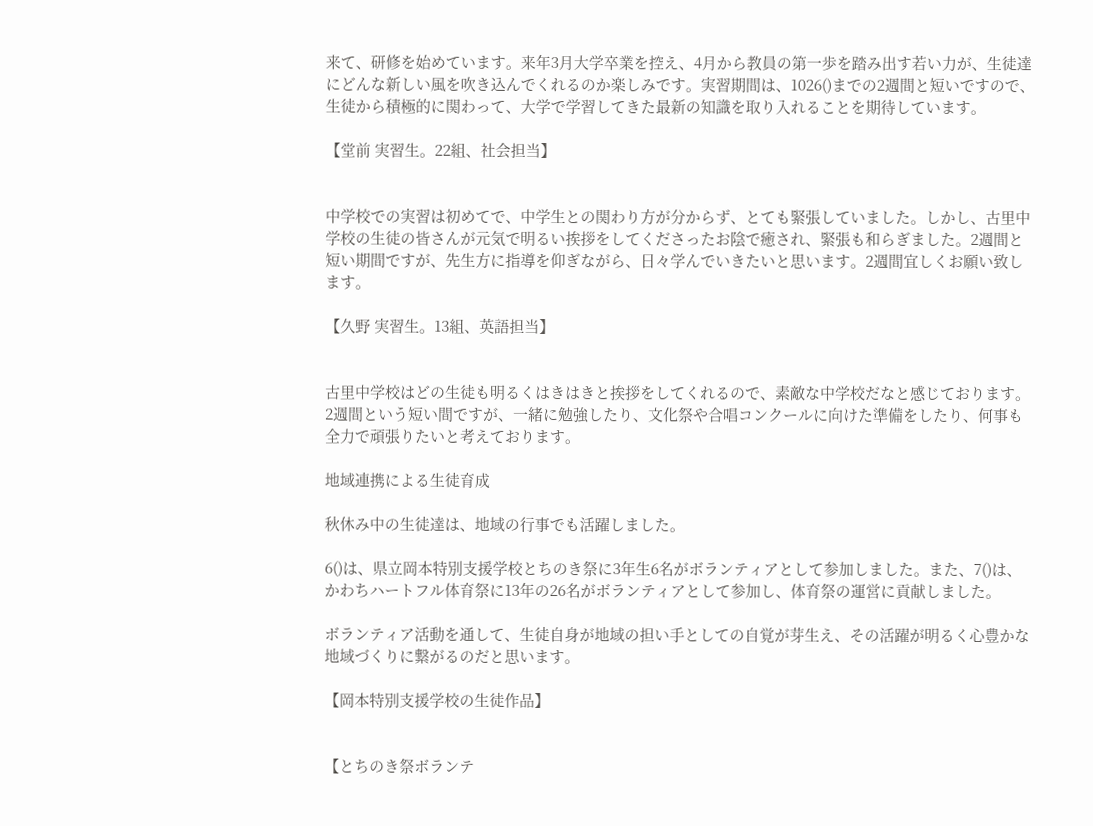来て、研修を始めています。来年3月大学卒業を控え、4月から教員の第一歩を踏み出す若い力が、生徒達にどんな新しい風を吹き込んでくれるのか楽しみです。実習期間は、1026()までの2週間と短いですので、生徒から積極的に関わって、大学で学習してきた最新の知識を取り入れることを期待しています。

【堂前 実習生。22組、社会担当】


中学校での実習は初めてで、中学生との関わり方が分からず、とても緊張していました。しかし、古里中学校の生徒の皆さんが元気で明るい挨拶をしてくださったお陰で癒され、緊張も和らぎました。2週間と短い期間ですが、先生方に指導を仰ぎながら、日々学んでいきたいと思います。2週間宜しくお願い致します。

【久野 実習生。13組、英語担当】


古里中学校はどの生徒も明るくはきはきと挨拶をしてくれるので、素敵な中学校だなと感じております。2週間という短い間ですが、一緒に勉強したり、文化祭や合唱コンクールに向けた準備をしたり、何事も全力で頑張りたいと考えております。

地域連携による生徒育成

秋休み中の生徒達は、地域の行事でも活躍しました。

6()は、県立岡本特別支援学校とちのき祭に3年生6名がボランティアとして参加しました。また、7()は、かわちハートフル体育祭に13年の26名がボランティアとして参加し、体育祭の運営に貢献しました。

ボランティア活動を通して、生徒自身が地域の担い手としての自覚が芽生え、その活躍が明るく心豊かな地域づくりに繋がるのだと思います。

【岡本特別支援学校の生徒作品】


【とちのき祭ボランテ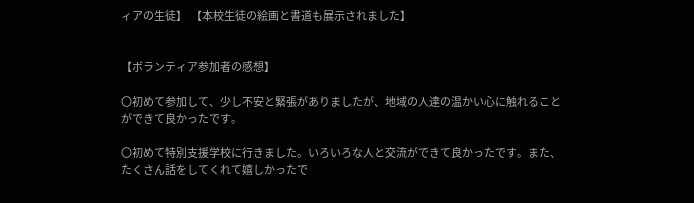ィアの生徒】  【本校生徒の絵画と書道も展示されました】


【ボランティア参加者の感想】

〇初めて参加して、少し不安と緊張がありましたが、地域の人達の温かい心に触れることができて良かったです。

〇初めて特別支援学校に行きました。いろいろな人と交流ができて良かったです。また、たくさん話をしてくれて嬉しかったで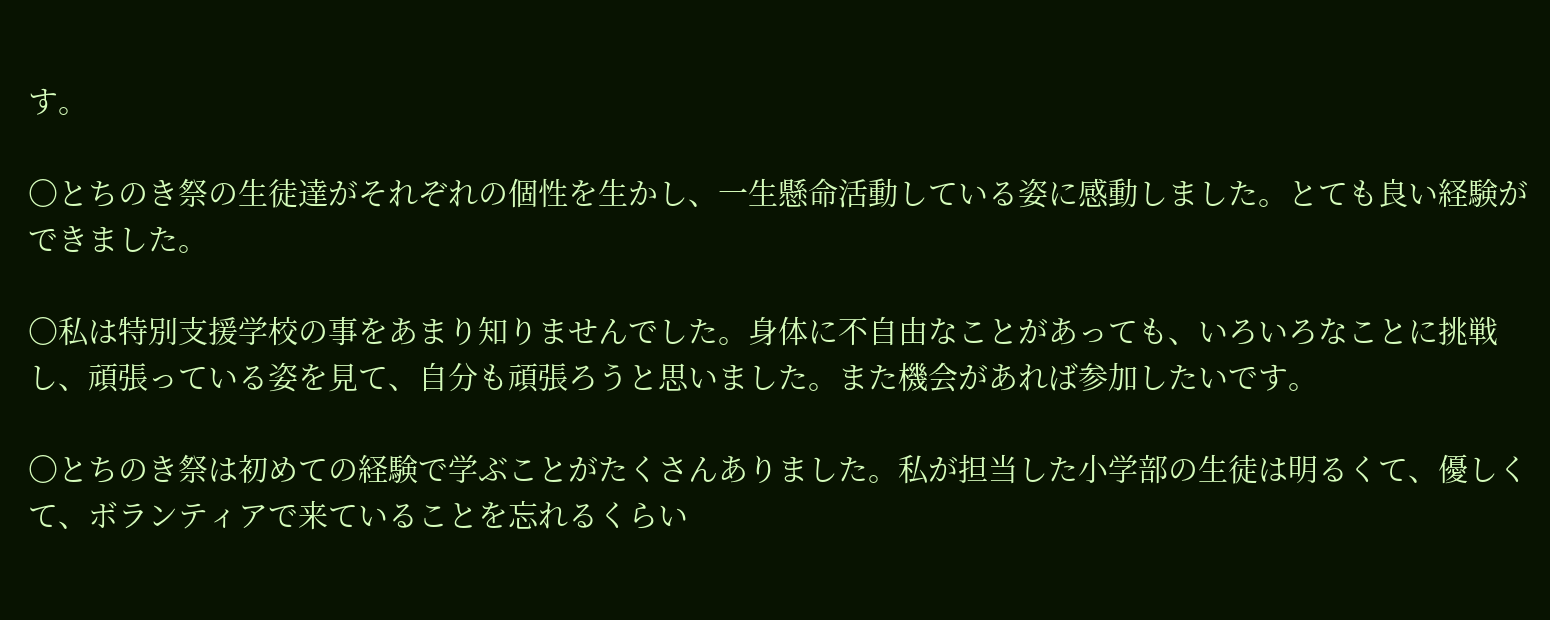す。

〇とちのき祭の生徒達がそれぞれの個性を生かし、一生懸命活動している姿に感動しました。とても良い経験ができました。

〇私は特別支援学校の事をあまり知りませんでした。身体に不自由なことがあっても、いろいろなことに挑戦し、頑張っている姿を見て、自分も頑張ろうと思いました。また機会があれば参加したいです。

〇とちのき祭は初めての経験で学ぶことがたくさんありました。私が担当した小学部の生徒は明るくて、優しくて、ボランティアで来ていることを忘れるくらい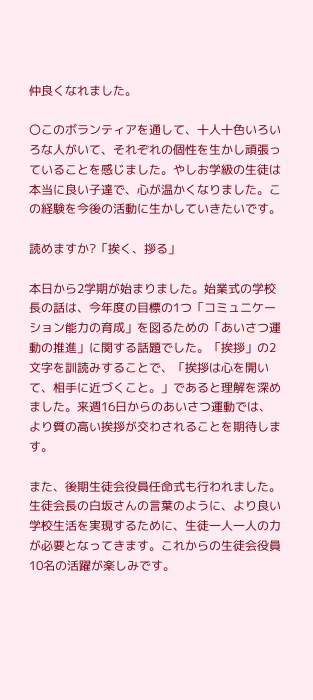仲良くなれました。

〇このボランティアを通して、十人十色いろいろな人がいて、それぞれの個性を生かし頑張っていることを感じました。やしお学級の生徒は本当に良い子達で、心が温かくなりました。この経験を今後の活動に生かしていきたいです。

読めますか?「挨く、拶る」

本日から2学期が始まりました。始業式の学校長の話は、今年度の目標の1つ「コミュニケーション能力の育成」を図るための「あいさつ運動の推進」に関する話題でした。「挨拶」の2文字を訓読みすることで、「挨拶は心を開いて、相手に近づくこと。」であると理解を深めました。来週16日からのあいさつ運動では、より質の高い挨拶が交わされることを期待します。

また、後期生徒会役員任命式も行われました。生徒会長の白坂さんの言葉のように、より良い学校生活を実現するために、生徒一人一人の力が必要となってきます。これからの生徒会役員10名の活躍が楽しみです。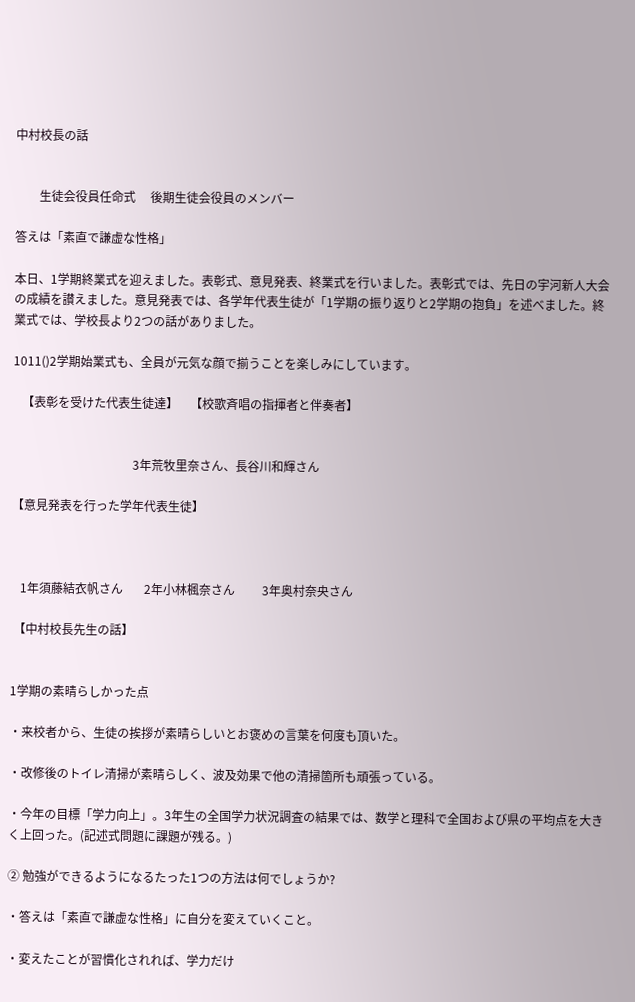中村校長の話


        生徒会役員任命式     後期生徒会役員のメンバー

答えは「素直で謙虚な性格」

本日、1学期終業式を迎えました。表彰式、意見発表、終業式を行いました。表彰式では、先日の宇河新人大会の成績を讃えました。意見発表では、各学年代表生徒が「1学期の振り返りと2学期の抱負」を述べました。終業式では、学校長より2つの話がありました。

1011()2学期始業式も、全員が元気な顔で揃うことを楽しみにしています。

   【表彰を受けた代表生徒達】    【校歌斉唱の指揮者と伴奏者】


                                        3年荒牧里奈さん、長谷川和輝さん

【意見発表を行った学年代表生徒】



   1年須藤結衣帆さん       2年小林楓奈さん         3年奥村奈央さん

 【中村校長先生の話】


1学期の素晴らしかった点

・来校者から、生徒の挨拶が素晴らしいとお褒めの言葉を何度も頂いた。

・改修後のトイレ清掃が素晴らしく、波及効果で他の清掃箇所も頑張っている。

・今年の目標「学力向上」。3年生の全国学力状況調査の結果では、数学と理科で全国および県の平均点を大きく上回った。(記述式問題に課題が残る。)

② 勉強ができるようになるたった1つの方法は何でしょうか?

・答えは「素直で謙虚な性格」に自分を変えていくこと。

・変えたことが習慣化されれば、学力だけ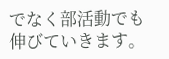でなく部活動でも伸びていきます。